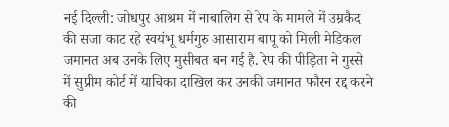नई दिल्ली: जोधपुर आश्रम में नाबालिग से रेप के मामले में उम्रकैद की सजा काट रहे स्वयंभू धर्मगुरु आसाराम बापू को मिली मेडिकल जमानत अब उनके लिए मुसीबत बन गई है. रेप की पीड़िता ने गुस्से में सुप्रीम कोर्ट में याचिका दाखिल कर उनकी जमानत फौरन रद्द करने की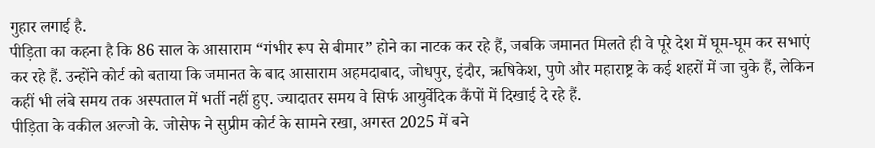गुहार लगाई है.
पीड़िता का कहना है कि 86 साल के आसाराम “गंभीर रूप से बीमार” होने का नाटक कर रहे हैं, जबकि जमानत मिलते ही वे पूरे देश में घूम-घूम कर सभाएं कर रहे हैं. उन्होंने कोर्ट को बताया कि जमानत के बाद आसाराम अहमदाबाद, जोधपुर, इंदौर, ऋषिकेश, पुणे और महाराष्ट्र के कई शहरों में जा चुके हैं, लेकिन कहीं भी लंबे समय तक अस्पताल में भर्ती नहीं हुए. ज्यादातर समय वे सिर्फ आयुर्वेदिक कैंपों में दिखाई दे रहे हैं.
पीड़िता के वकील अल्जो के. जोसेफ ने सुप्रीम कोर्ट के सामने रखा, अगस्त 2025 में बने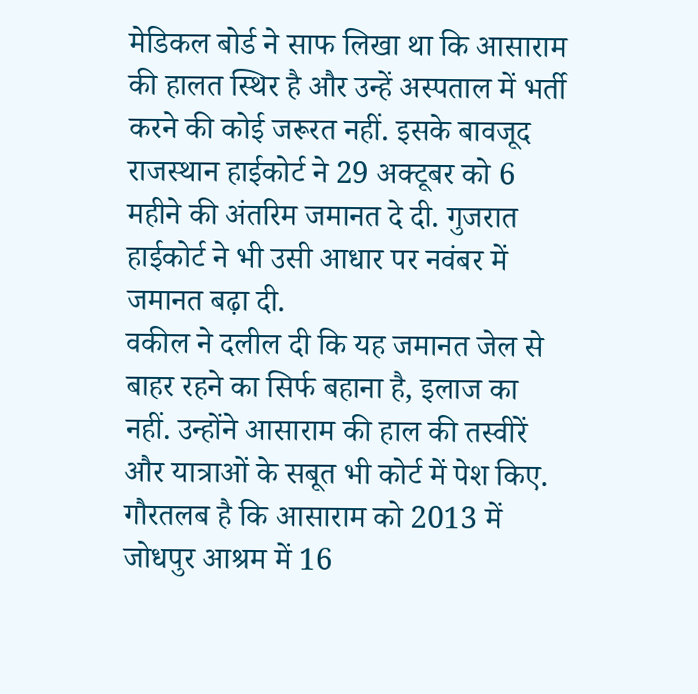मेडिकल बोर्ड ने साफ लिखा था कि आसाराम की हालत स्थिर है और उन्हें अस्पताल में भर्ती करने की कोई जरूरत नहीं. इसके बावजूद राजस्थान हाईकोर्ट ने 29 अक्टूबर को 6 महीने की अंतरिम जमानत दे दी. गुजरात हाईकोर्ट ने भी उसी आधार पर नवंबर में जमानत बढ़ा दी.
वकील ने दलील दी कि यह जमानत जेल से बाहर रहने का सिर्फ बहाना है, इलाज का नहीं. उन्होंने आसाराम की हाल की तस्वीरें और यात्राओं के सबूत भी कोर्ट में पेश किए. गौरतलब है कि आसाराम को 2013 में जोधपुर आश्रम में 16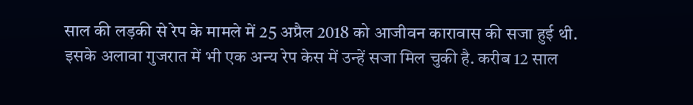साल की लड़की से रेप के मामले में 25 अप्रैल 2018 को आजीवन कारावास की सजा हुई थी.
इसके अलावा गुजरात में भी एक अन्य रेप केस में उन्हें सजा मिल चुकी है. करीब 12 साल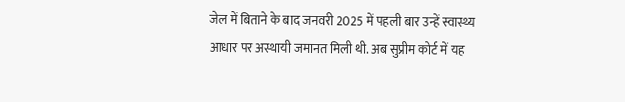जेल में बिताने के बाद जनवरी 2025 में पहली बार उन्हें स्वास्थ्य आधार पर अस्थायी जमानत मिली थी. अब सुप्रीम कोर्ट में यह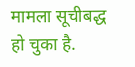मामला सूचीबद्ध हो चुका है.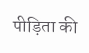पीड़िता की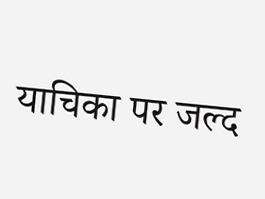याचिका पर जल्द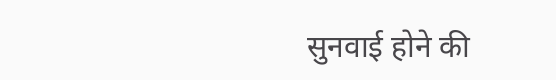सुनवाई होने की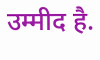उम्मीद है.